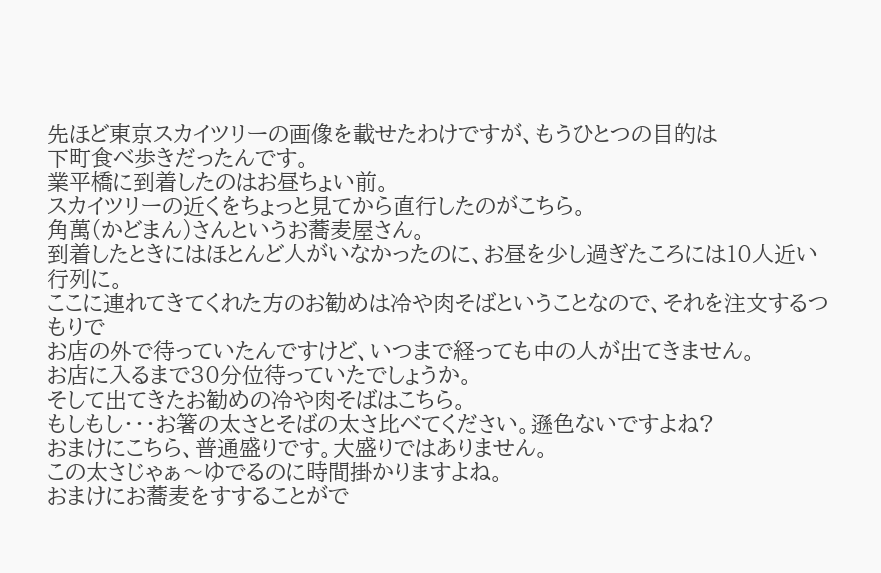先ほど東京スカイツリーの画像を載せたわけですが、もうひとつの目的は
下町食べ歩きだったんです。
業平橋に到着したのはお昼ちょい前。
スカイツリーの近くをちょっと見てから直行したのがこちら。
角萬(かどまん)さんというお蕎麦屋さん。
到着したときにはほとんど人がいなかったのに、お昼を少し過ぎたころには10人近い行列に。
ここに連れてきてくれた方のお勧めは冷や肉そばということなので、それを注文するつもりで
お店の外で待っていたんですけど、いつまで経っても中の人が出てきません。
お店に入るまで30分位待っていたでしょうか。
そして出てきたお勧めの冷や肉そばはこちら。
もしもし・・・お箸の太さとそばの太さ比べてください。遜色ないですよね?
おまけにこちら、普通盛りです。大盛りではありません。
この太さじゃぁ〜ゆでるのに時間掛かりますよね。
おまけにお蕎麦をすすることがで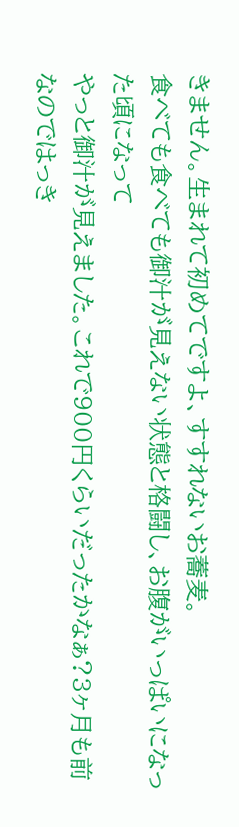きません。生まれて初めてですよ、すすれないお蕎麦。
食べても食べても御汁が見えない状態と格闘し、お腹がいっぱいになった頃になって
やっと御汁が見えました。これで900円くらいだったかなぁ?3ヶ月も前なのではっき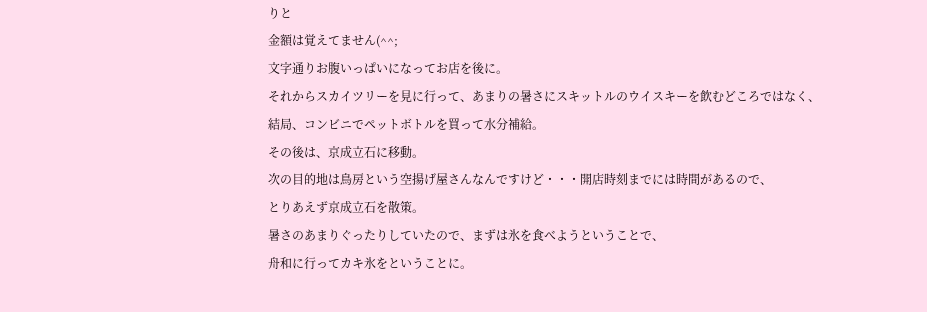りと
金額は覚えてません(^^;
文字通りお腹いっぱいになってお店を後に。
それからスカイツリーを見に行って、あまりの暑さにスキットルのウイスキーを飲むどころではなく、
結局、コンビニでペットボトルを買って水分補給。
その後は、京成立石に移動。
次の目的地は鳥房という空揚げ屋さんなんですけど・・・開店時刻までには時間があるので、
とりあえず京成立石を散策。
暑さのあまりぐったりしていたので、まずは氷を食べようということで、
舟和に行ってカキ氷をということに。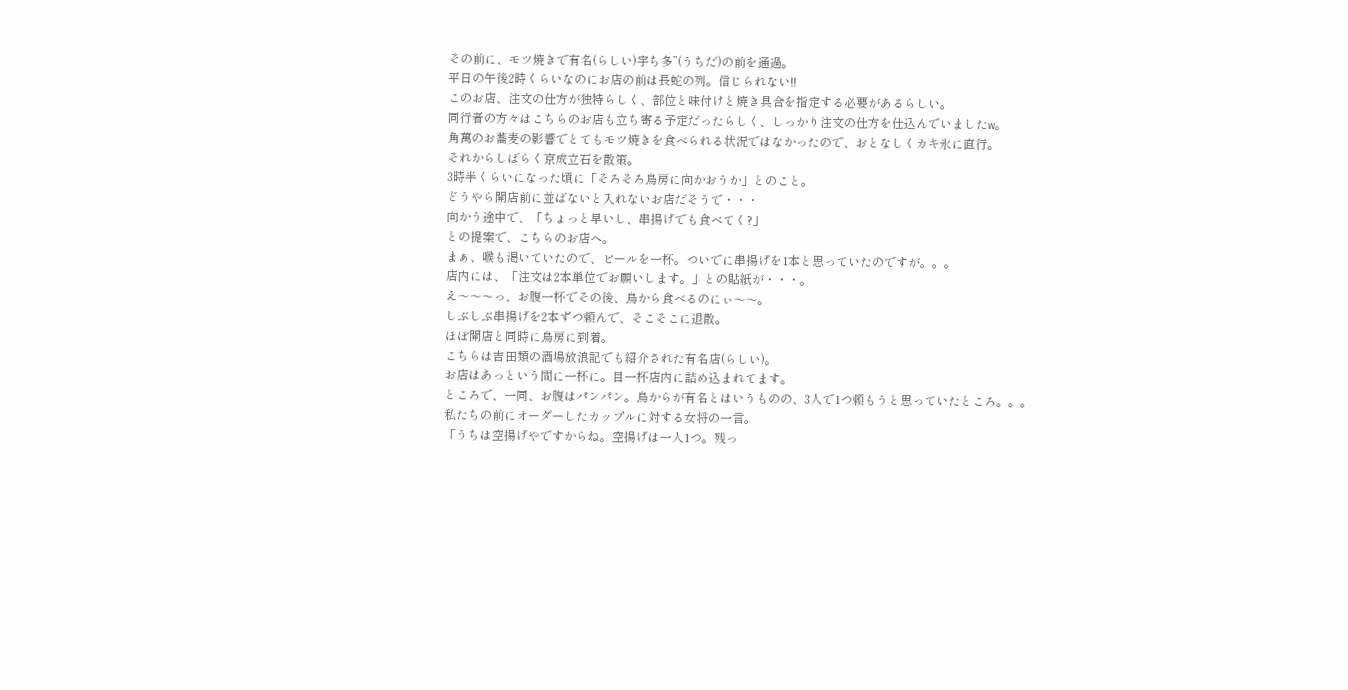その前に、モツ焼きで有名(らしい)宇ち多”(うちだ)の前を通過。
平日の午後2時くらいなのにお店の前は長蛇の列。信じられない!!
このお店、注文の仕方が独特らしく、部位と味付けと焼き具合を指定する必要があるらしい。
同行者の方々はこちらのお店も立ち寄る予定だったらしく、しっかり注文の仕方を仕込んでいましたw。
角萬のお蕎麦の影響でとてもモツ焼きを食べられる状況ではなかったので、おとなしくカキ氷に直行。
それからしばらく京成立石を散策。
3時半くらいになった頃に「そろそろ鳥房に向かおうか」とのこと。
どうやら開店前に並ばないと入れないお店だそうで・・・
向かう途中で、「ちょっと早いし、串揚げでも食べてく?」
との提案で、こちらのお店へ。
まぁ、喉も渇いていたので、ビールを一杯。ついでに串揚げを1本と思っていたのですが。。。
店内には、「注文は2本単位でお願いします。」との貼紙が・・・。
え〜〜〜っ、お腹一杯でその後、鳥から食べるのにぃ〜〜。
しぶしぶ串揚げを2本ずつ頼んで、そこそこに退散。
ほぼ開店と同時に鳥房に到着。
こちらは吉田類の酒場放浪記でも紹介された有名店(らしい)。
お店はあっという間に一杯に。目一杯店内に詰め込まれてます。
ところで、一同、お腹はパンパン。鳥からが有名とはいうものの、3人で1つ頼もうと思っていたところ。。。
私たちの前にオーダーしたカップルに対する女将の一言。
「うちは空揚げやですからね。空揚げは一人1つ。残っ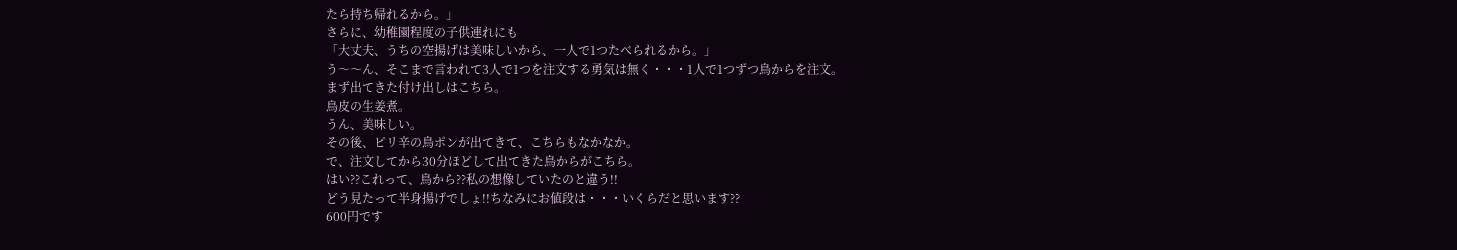たら持ち帰れるから。」
さらに、幼稚園程度の子供連れにも
「大丈夫、うちの空揚げは美味しいから、一人で1つたべられるから。」
う〜〜ん、そこまで言われて3人で1つを注文する勇気は無く・・・1人で1つずつ鳥からを注文。
まず出てきた付け出しはこちら。
鳥皮の生姜煮。
うん、美味しい。
その後、ピリ辛の鳥ポンが出てきて、こちらもなかなか。
で、注文してから30分ほどして出てきた鳥からがこちら。
はい??これって、鳥から??私の想像していたのと違う!!
どう見たって半身揚げでしょ!!ちなみにお値段は・・・いくらだと思います??
600円です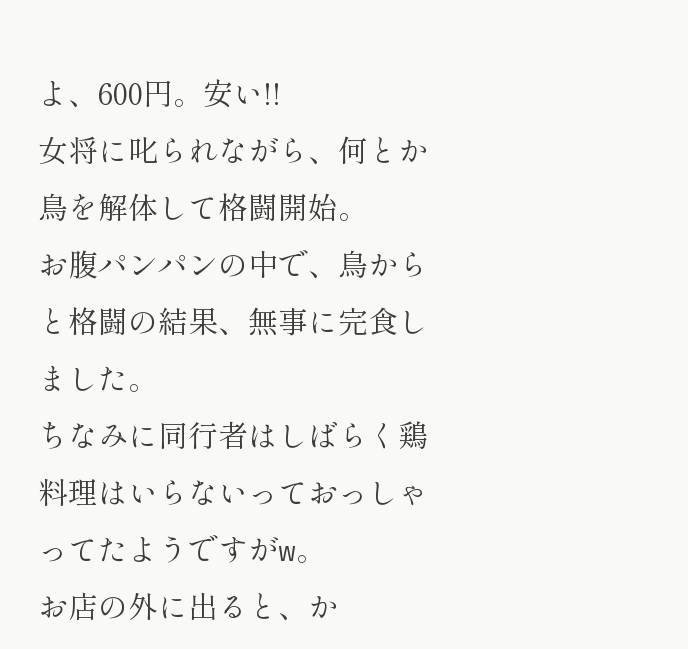よ、600円。安い!!
女将に叱られながら、何とか鳥を解体して格闘開始。
お腹パンパンの中で、鳥からと格闘の結果、無事に完食しました。
ちなみに同行者はしばらく鶏料理はいらないっておっしゃってたようですがw。
お店の外に出ると、か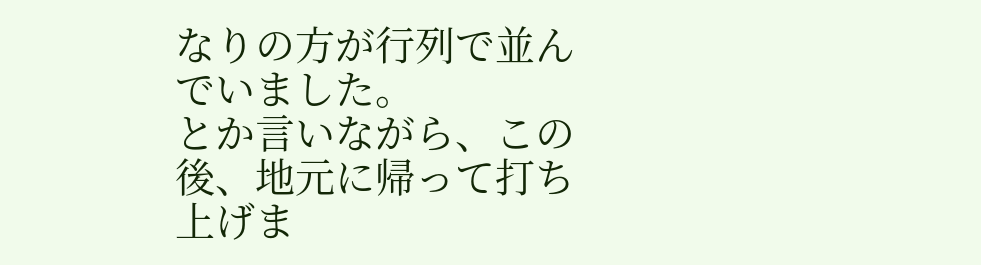なりの方が行列で並んでいました。
とか言いながら、この後、地元に帰って打ち上げま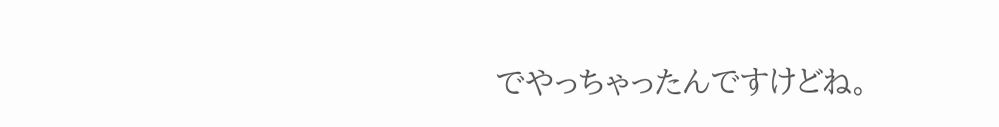でやっちゃったんですけどね。